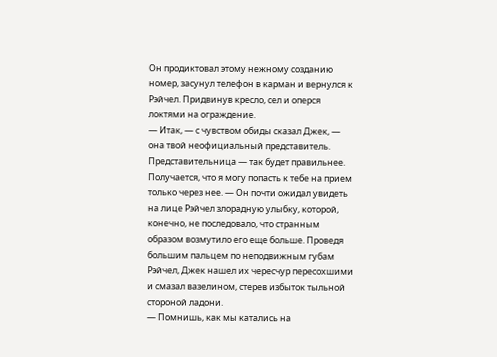Он продиктовал этому нежному созданию номер, засунул телефон в карман и вернулся к Рэйчел. Придвинув кресло, сел и оперся локтями на ограждение.
— Итак, — с чувством обиды сказал Джек, — она твой неофициальный представитель. Представительница — так будет правильнее. Получается, что я могу попасть к тебе на прием только через нее. — Он почти ожидал увидеть на лице Рэйчел злорадную улыбку, которой, конечно, не последовало, что странным образом возмутило его еще больше. Проведя большим пальцем по неподвижным губам Рэйчел, Джек нашел их чересчур пересохшими и смазал вазелином, стерев избыток тыльной стороной ладони.
— Помнишь, как мы катались на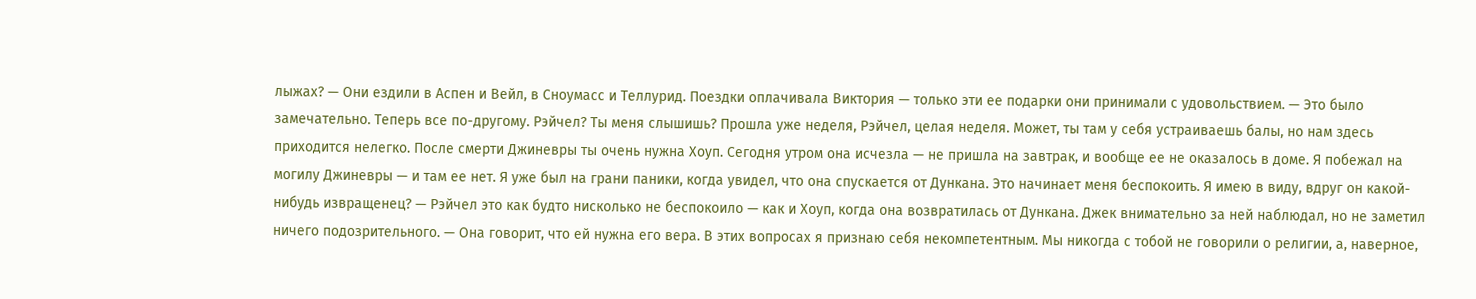лыжах? — Они ездили в Аспен и Вейл, в Сноумасс и Теллурид. Поездки оплачивала Виктория — только эти ее подарки они принимали с удовольствием. — Это было замечательно. Теперь все по-другому. Рэйчел? Ты меня слышишь? Прошла уже неделя, Рэйчел, целая неделя. Может, ты там у себя устраиваешь балы, но нам здесь приходится нелегко. После смерти Джиневры ты очень нужна Хоуп. Сегодня утром она исчезла — не пришла на завтрак, и вообще ее не оказалось в доме. Я побежал на могилу Джиневры — и там ее нет. Я уже был на грани паники, когда увидел, что она спускается от Дункана. Это начинает меня беспокоить. Я имею в виду, вдруг он какой-нибудь извращенец? — Рэйчел это как будто нисколько не беспокоило — как и Хоуп, когда она возвратилась от Дункана. Джек внимательно за ней наблюдал, но не заметил ничего подозрительного. — Она говорит, что ей нужна его вера. В этих вопросах я признаю себя некомпетентным. Мы никогда с тобой не говорили о религии, а, наверное,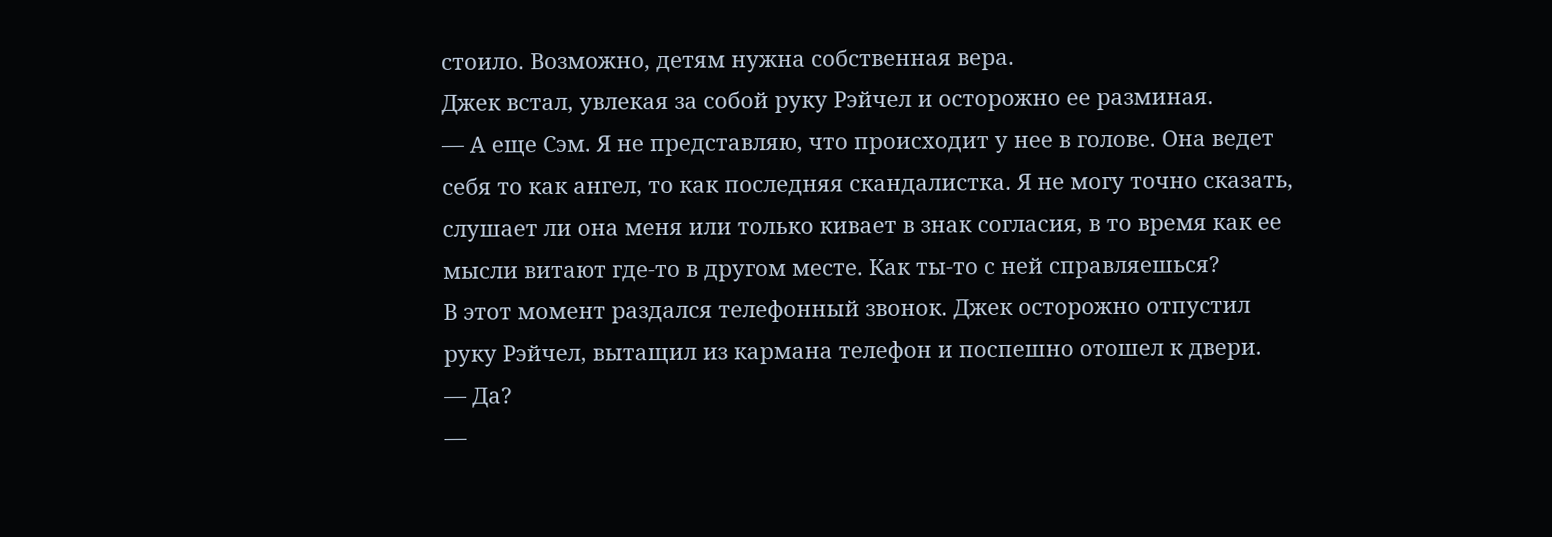стоило. Возможно, детям нужна собственная вера.
Джек встал, увлекая за собой руку Рэйчел и осторожно ее разминая.
— А еще Сэм. Я не представляю, что происходит у нее в голове. Она ведет себя то как ангел, то как последняя скандалистка. Я не могу точно сказать, слушает ли она меня или только кивает в знак согласия, в то время как ее мысли витают где-то в другом месте. Как ты-то с ней справляешься?
В этот момент раздался телефонный звонок. Джек осторожно отпустил руку Рэйчел, вытащил из кармана телефон и поспешно отошел к двери.
— Да?
—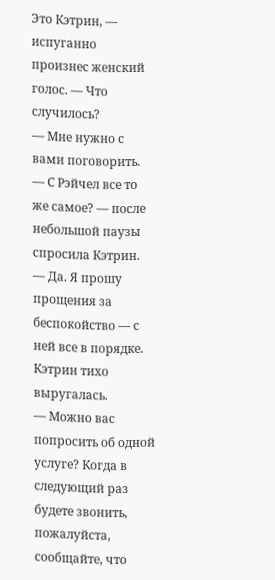Это Кэтрин, — испуганно произнес женский голос. — Что случилось?
— Мне нужно с вами поговорить.
— С Рэйчел все то же самое? — после небольшой паузы спросила Кэтрин.
— Да. Я прошу прощения за беспокойство — с ней все в порядке.
Кэтрин тихо выругалась.
— Можно вас попросить об одной услуге? Когда в следующий раз будете звонить, пожалуйста, сообщайте, что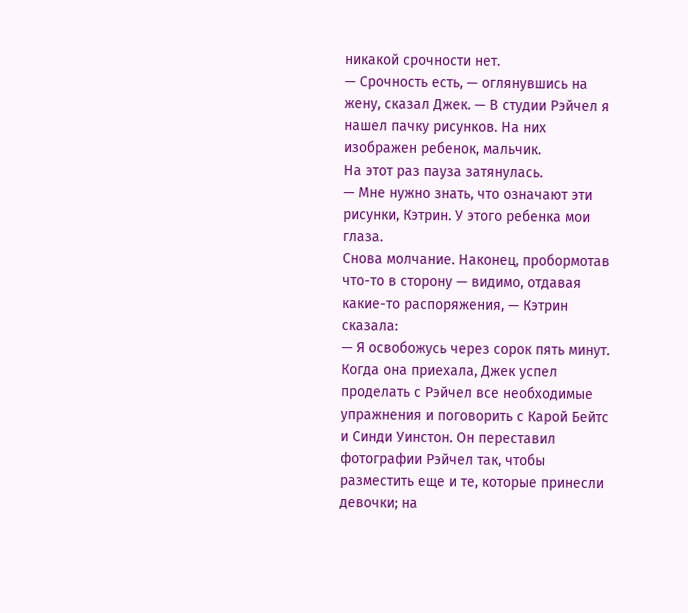никакой срочности нет.
— Срочность есть, — оглянувшись на жену, сказал Джек. — В студии Рэйчел я нашел пачку рисунков. На них изображен ребенок, мальчик.
На этот раз пауза затянулась.
— Мне нужно знать, что означают эти рисунки, Кэтрин. У этого ребенка мои глаза.
Снова молчание. Наконец, пробормотав что-то в сторону — видимо, отдавая какие-то распоряжения, — Кэтрин сказала:
— Я освобожусь через сорок пять минут.
Когда она приехала, Джек успел проделать с Рэйчел все необходимые упражнения и поговорить с Карой Бейтс и Синди Уинстон. Он переставил фотографии Рэйчел так, чтобы разместить еще и те, которые принесли девочки; на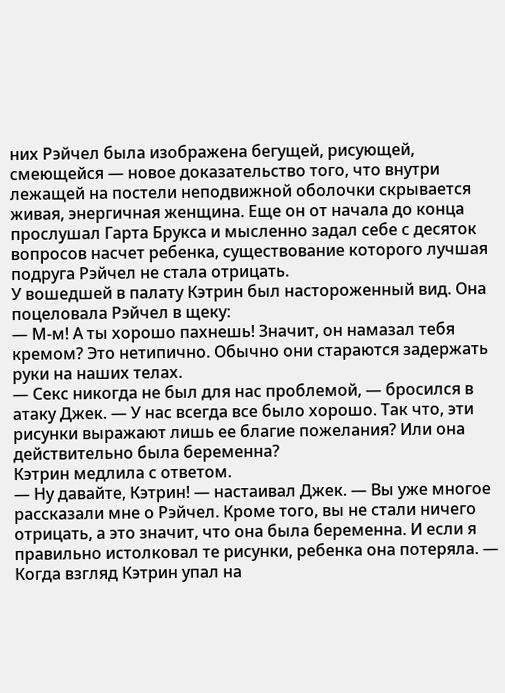них Рэйчел была изображена бегущей, рисующей, смеющейся — новое доказательство того, что внутри лежащей на постели неподвижной оболочки скрывается живая, энергичная женщина. Еще он от начала до конца прослушал Гарта Брукса и мысленно задал себе с десяток вопросов насчет ребенка, существование которого лучшая подруга Рэйчел не стала отрицать.
У вошедшей в палату Кэтрин был настороженный вид. Она поцеловала Рэйчел в щеку:
— М-м! А ты хорошо пахнешь! Значит, он намазал тебя кремом? Это нетипично. Обычно они стараются задержать руки на наших телах.
— Секс никогда не был для нас проблемой, — бросился в атаку Джек. — У нас всегда все было хорошо. Так что, эти рисунки выражают лишь ее благие пожелания? Или она действительно была беременна?
Кэтрин медлила с ответом.
— Ну давайте, Кэтрин! — настаивал Джек. — Вы уже многое рассказали мне о Рэйчел. Кроме того, вы не стали ничего отрицать, а это значит, что она была беременна. И если я правильно истолковал те рисунки, ребенка она потеряла. — Когда взгляд Кэтрин упал на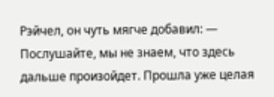Рэйчел, он чуть мягче добавил: — Послушайте, мы не знаем, что здесь дальше произойдет. Прошла уже целая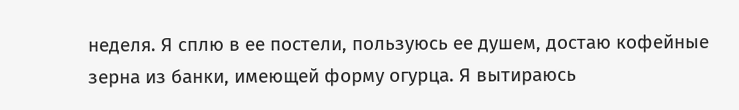неделя. Я сплю в ее постели, пользуюсь ее душем, достаю кофейные зерна из банки, имеющей форму огурца. Я вытираюсь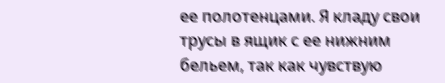ее полотенцами. Я кладу свои трусы в ящик с ее нижним бельем, так как чувствую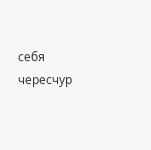себя чересчур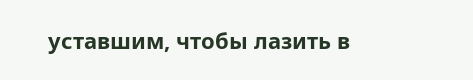уставшим, чтобы лазить в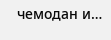чемодан и…